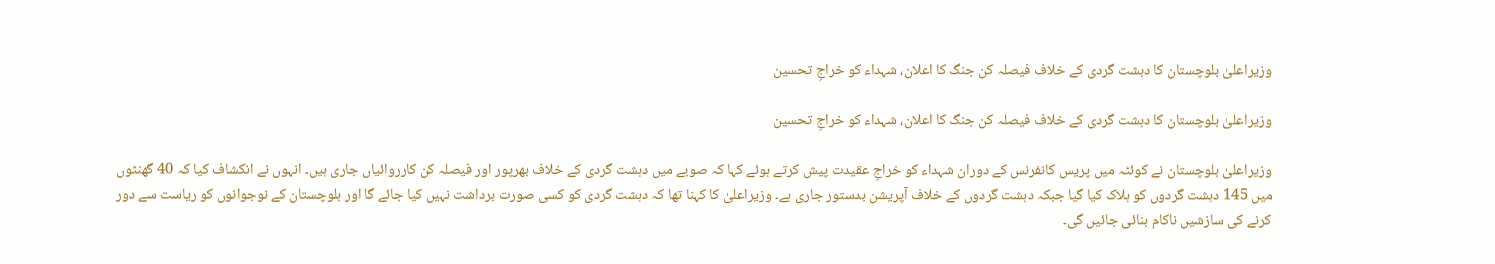وزیراعلیٰ بلوچستان کا دہشت گردی کے خلاف فیصلہ کن جنگ کا اعلان، شہداء کو خراجِ تحسین

وزیراعلیٰ بلوچستان کا دہشت گردی کے خلاف فیصلہ کن جنگ کا اعلان، شہداء کو خراجِ تحسین

وزیراعلیٰ بلوچستان نے کوئٹہ میں پریس کانفرنس کے دوران شہداء کو خراجِ عقیدت پیش کرتے ہوئے کہا کہ صوبے میں دہشت گردی کے خلاف بھرپور اور فیصلہ کن کارروائیاں جاری ہیں۔ انہوں نے انکشاف کیا کہ 40 گھنٹوں میں 145 دہشت گردوں کو ہلاک کیا گیا جبکہ دہشت گردوں کے خلاف آپریشن بدستور جاری ہے۔ وزیراعلیٰ کا کہنا تھا کہ دہشت گردی کو کسی صورت برداشت نہیں کیا جائے گا اور بلوچستان کے نوجوانوں کو ریاست سے دور کرنے کی سازشیں ناکام بنائی جائیں گی۔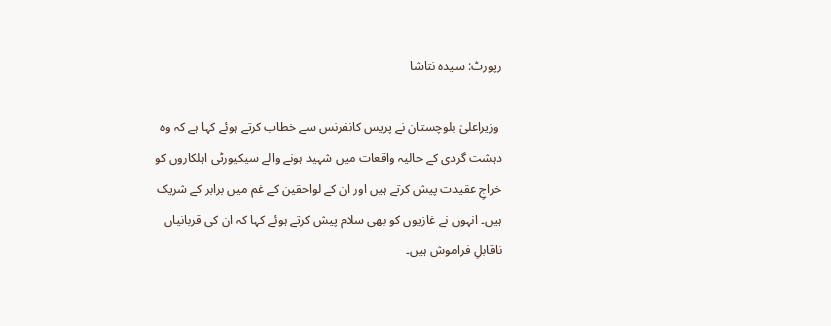رپورٹ: سیدہ نتاشا

 وزیراعلیٰ بلوچستان نے پریس کانفرنس سے خطاب کرتے ہوئے کہا ہے کہ وہ دہشت گردی کے حالیہ واقعات میں شہید ہونے والے سیکیورٹی اہلکاروں کو خراجِ عقیدت پیش کرتے ہیں اور ان کے لواحقین کے غم میں برابر کے شریک ہیں۔ انہوں نے غازیوں کو بھی سلام پیش کرتے ہوئے کہا کہ ان کی قربانیاں ناقابلِ فراموش ہیں۔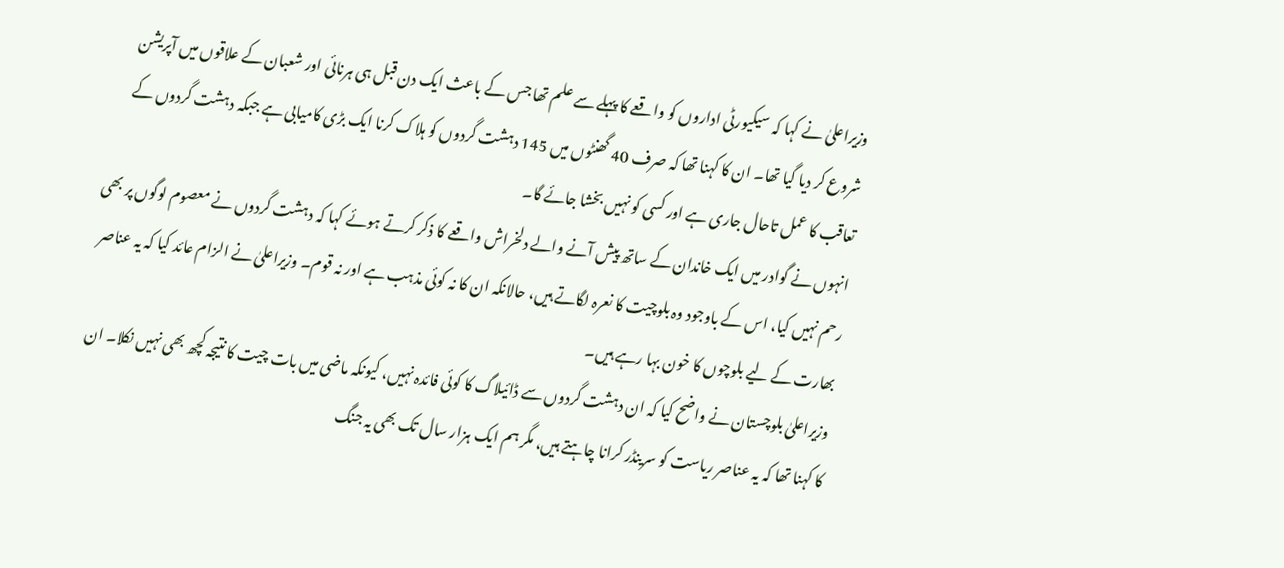وزیراعلیٰ نے کہا کہ سیکیورٹی اداروں کو واقعے کا پہلے سے علم تھا جس کے باعث ایک دن قبل ہی ہرنائی اور شعبان کے علاقوں میں آپریشن شروع کر دیا گیا تھا۔ ان کا کہنا تھا کہ صرف 40 گھنٹوں میں 145 دہشت گردوں کو ہلاک کرنا ایک بڑی کامیابی ہے جبکہ دہشت گردوں کے تعاقب کا عمل تاحال جاری ہے اور کسی کو نہیں بخشا جائے گا۔
انہوں نے گوادر میں ایک خاندان کے ساتھ پیش آنے والے دلخراش واقعے کا ذکر کرتے ہوئے کہا کہ دہشت گردوں نے معصوم لوگوں پر بھی رحم نہیں کیا، اس کے باوجود وہ بلوچیت کا نعرہ لگاتے ہیں، حالانکہ ان کا نہ کوئی مذہب ہے اور نہ قوم۔ وزیراعلیٰ نے الزام عائد کیا کہ یہ عناصر بھارت کے لیے بلوچوں کا خون بہا رہے ہیں۔
وزیراعلیٰ بلوچستان نے واضح کیا کہ ان دہشت گردوں سے ڈائیلاگ کا کوئی فائدہ نہیں، کیونکہ ماضی میں بات چیت کا نتیجہ کچھ بھی نہیں نکلا۔ ان کا کہنا تھا کہ یہ عناصر ریاست کو سرینڈر کرانا چاہتے ہیں، مگر ہم ایک ہزار سال تک بھی یہ جنگ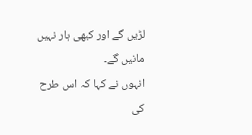لڑیں گے اور کبھی ہار نہیں مانیں گے۔
انہوں نے کہا کہ اس طرح کی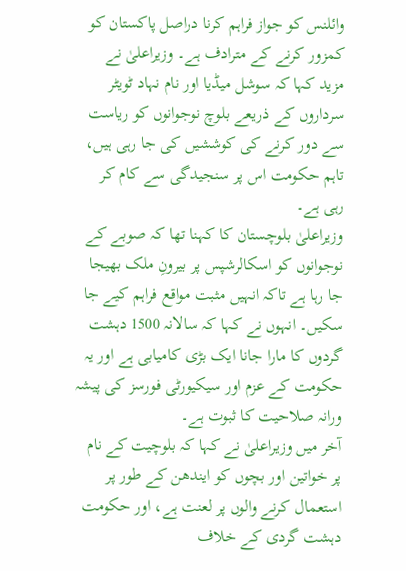وائلنس کو جواز فراہم کرنا دراصل پاکستان کو کمزور کرنے کے مترادف ہے۔ وزیراعلیٰ نے مزید کہا کہ سوشل میڈیا اور نام نہاد ٹویٹر سرداروں کے ذریعے بلوچ نوجوانوں کو ریاست سے دور کرنے کی کوششیں کی جا رہی ہیں، تاہم حکومت اس پر سنجیدگی سے کام کر رہی ہے۔
وزیراعلیٰ بلوچستان کا کہنا تھا کہ صوبے کے نوجوانوں کو اسکالرشپس پر بیرونِ ملک بھیجا جا رہا ہے تاکہ انہیں مثبت مواقع فراہم کیے جا سکیں۔ انہوں نے کہا کہ سالانہ 1500 دہشت گردوں کا مارا جانا ایک بڑی کامیابی ہے اور یہ حکومت کے عزم اور سیکیورٹی فورسز کی پیشہ ورانہ صلاحیت کا ثبوت ہے۔
آخر میں وزیراعلیٰ نے کہا کہ بلوچیت کے نام پر خواتین اور بچوں کو ایندھن کے طور پر استعمال کرنے والوں پر لعنت ہے، اور حکومت دہشت گردی کے خلاف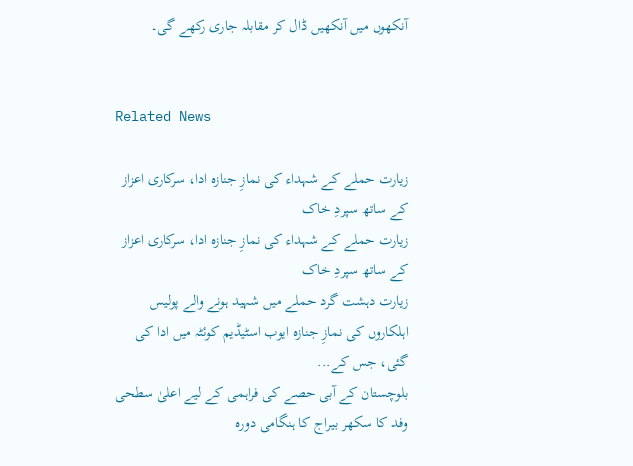آنکھوں میں آنکھیں ڈال کر مقابلہ جاری رکھے گی۔


Related News

زیارت حملے کے شہداء کی نمازِ جنازہ ادا، سرکاری اعزاز کے ساتھ سپردِ خاک
زیارت حملے کے شہداء کی نمازِ جنازہ ادا، سرکاری اعزاز کے ساتھ سپردِ خاک
زیارت دہشت گرد حملے میں شہید ہونے والے پولیس اہلکاروں کی نمازِ جنازہ ایوب اسٹیڈیم کوئٹہ میں ادا کی گئی، جس کے...
بلوچستان کے آبی حصے کی فراہمی کے لیے اعلیٰ سطحی وفد کا سکھر بیراج کا ہنگامی دورہ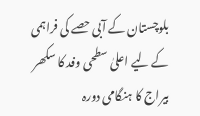بلوچستان کے آبی حصے کی فراہمی کے لیے اعلیٰ سطحی وفد کا سکھر بیراج کا ہنگامی دورہ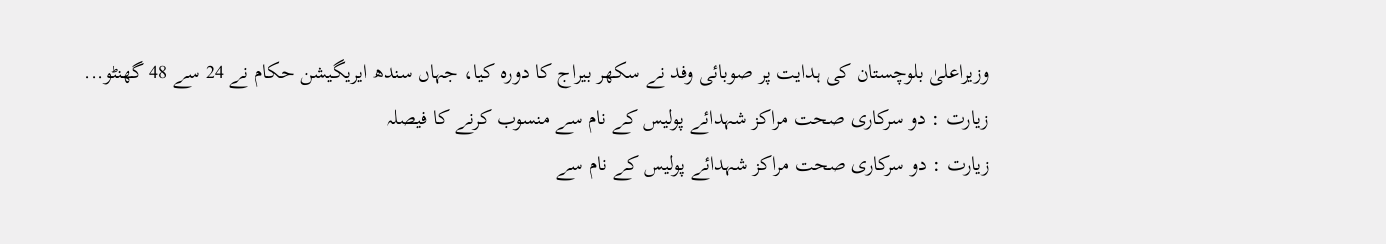وزیراعلیٰ بلوچستان کی ہدایت پر صوبائی وفد نے سکھر بیراج کا دورہ کیا، جہاں سندھ ایریگیشن حکام نے 24 سے 48 گھنٹو...
زیارت : دو سرکاری صحت مراکز شہدائے پولیس کے نام سے منسوب کرنے کا فیصلہ
زیارت : دو سرکاری صحت مراکز شہدائے پولیس کے نام سے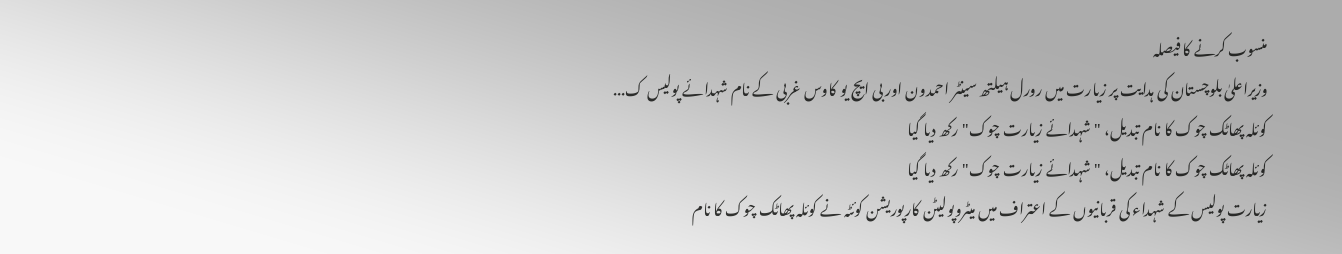منسوب کرنے کا فیصلہ
وزیراعلیٰ بلوچستان کی ہدایت پر زیارت میں رورل ہیلتھ سینٹر احمدون اور بی ایچ یو کاوس غربی کے نام شہدائے پولیس ک...
کوئلہ پھاٹک چوک کا نام تبدیل، "شہدائے زیارت چوک" رکھ دیا گیا
کوئلہ پھاٹک چوک کا نام تبدیل، "شہدائے زیارت چوک" رکھ دیا گیا
زیارت پولیس کے شہداء کی قربانیوں کے اعتراف میں میٹروپولیٹن کارپوریشن کوئٹہ نے کوئلہ پھاٹک چوک کا نام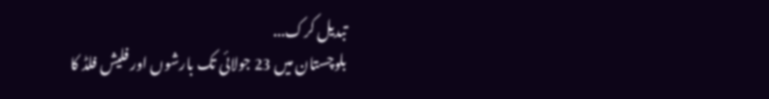تبدیل کرک...
بلوچستان میں 23 جولائی تک بارشوں اور فلیش فلڈ کا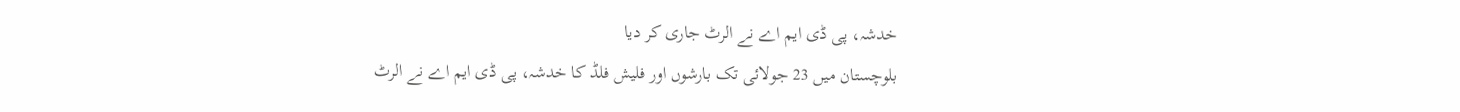خدشہ، پی ڈی ایم اے نے الرٹ جاری کر دیا
بلوچستان میں 23 جولائی تک بارشوں اور فلیش فلڈ کا خدشہ، پی ڈی ایم اے نے الرٹ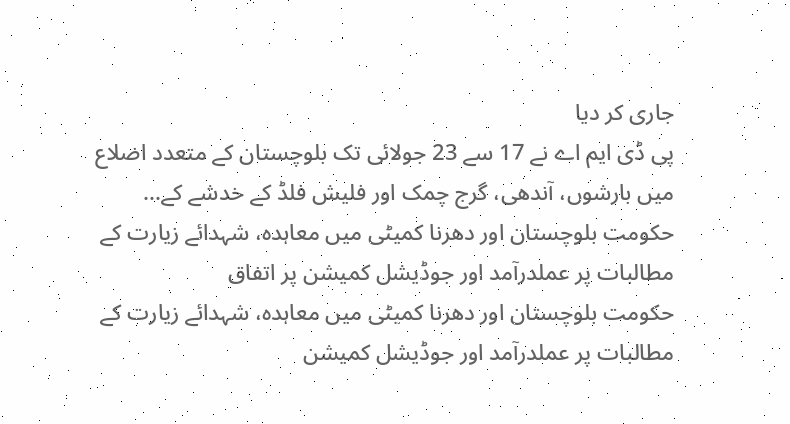جاری کر دیا
پی ڈی ایم اے نے 17 سے 23 جولائی تک بلوچستان کے متعدد اضلاع میں بارشوں، آندھی، گرج چمک اور فلیش فلڈ کے خدشے کے...
حکومت بلوچستان اور دھرنا کمیٹی میں معاہدہ، شہدائے زیارت کے مطالبات پر عملدرآمد اور جوڈیشل کمیشن پر اتفاق
حکومت بلوچستان اور دھرنا کمیٹی میں معاہدہ، شہدائے زیارت کے مطالبات پر عملدرآمد اور جوڈیشل کمیشن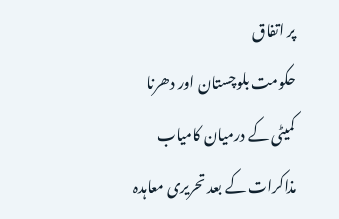پر اتفاق
حکومت بلوچستان اور دھرنا کمیٹی کے درمیان کامیاب مذاکرات کے بعد تحریری معاہدہ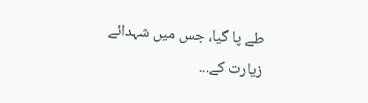طے پا گیا، جس میں شہدائے زیارت کے...